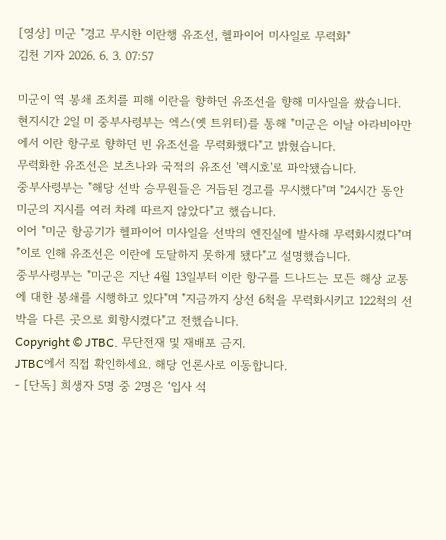[영상] 미군 "경고 무시한 이란행 유조선, 헬파이어 미사일로 무력화"
김천 기자 2026. 6. 3. 07:57

미군이 역 봉쇄 조치를 피해 이란을 향하던 유조선을 향해 미사일을 쐈습니다.
현지시간 2일 미 중부사령부는 엑스(옛 트위터)를 통해 "미군은 이날 아라비아만에서 이란 항구로 향하던 빈 유조선을 무력화했다"고 밝혔습니다.
무력화한 유조선은 보츠나와 국적의 유조선 '렉시호'로 파악됐습니다.
중부사령부는 "해당 선박 승무원들은 거듭된 경고를 무시했다"며 "24시간 동안 미군의 지시를 여러 차례 따르지 않았다"고 했습니다.
이어 "미군 항공기가 헬파이어 미사일을 선박의 엔진실에 발사해 무력화시켰다"며 "이로 인해 유조선은 이란에 도달하지 못하게 됐다"고 설명했습니다.
중부사령부는 "미군은 지난 4월 13일부터 이란 항구를 드나드는 모든 해상 교통에 대한 봉쇄를 시행하고 있다"며 "지금까지 상선 6척을 무력화시키고 122척의 선박을 다른 곳으로 회항시켰다"고 전했습니다.
Copyright © JTBC. 무단전재 및 재배포 금지.
JTBC에서 직접 확인하세요. 해당 언론사로 이동합니다.
- [단독] 희생자 5명 중 2명은 ‘입사 석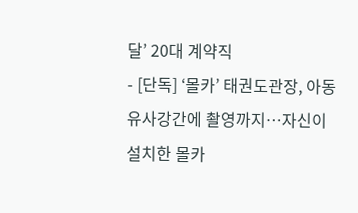달’ 20대 계약직
- [단독] ‘몰카’ 태권도관장, 아동유사강간에 촬영까지…자신이 설치한 몰카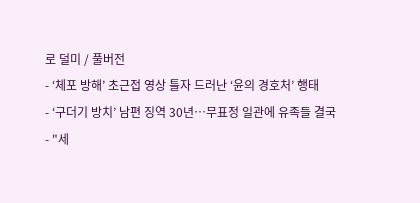로 덜미 / 풀버전
- ‘체포 방해’ 초근접 영상 틀자 드러난 ‘윤의 경호처’ 행태
- ‘구더기 방치’ 남편 징역 30년…무표정 일관에 유족들 결국
- "세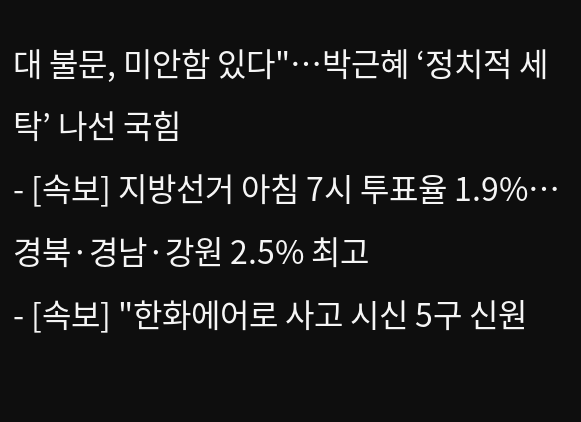대 불문, 미안함 있다"…박근혜 ‘정치적 세탁’ 나선 국힘
- [속보] 지방선거 아침 7시 투표율 1.9%…경북·경남·강원 2.5% 최고
- [속보] "한화에어로 사고 시신 5구 신원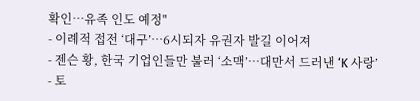확인…유족 인도 예정"
- 이례적 접전 ‘대구’…6시되자 유권자 발길 이어져
- 젠슨 황, 한국 기업인들만 불러 ‘소맥’…대만서 드러낸 ‘K 사랑’
- 토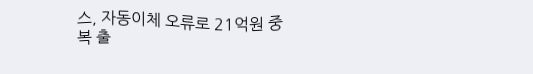스, 자동이체 오류로 21억원 중복 출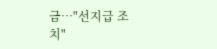금…"선지급 조치"